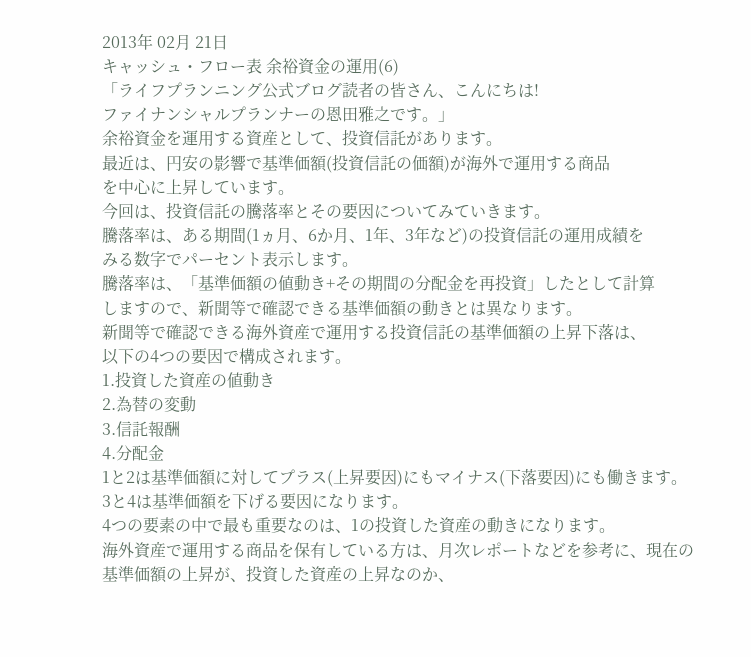2013年 02月 21日
キャッシュ・フロー表 余裕資金の運用(6)
「ライフプランニング公式ブログ読者の皆さん、こんにちは!
ファイナンシャルプランナーの恩田雅之です。」
余裕資金を運用する資産として、投資信託があります。
最近は、円安の影響で基準価額(投資信託の価額)が海外で運用する商品
を中心に上昇しています。
今回は、投資信託の騰落率とその要因についてみていきます。
騰落率は、ある期間(1ヵ月、6か月、1年、3年など)の投資信託の運用成績を
みる数字でパーセント表示します。
騰落率は、「基準価額の値動き+その期間の分配金を再投資」したとして計算
しますので、新聞等で確認できる基準価額の動きとは異なります。
新聞等で確認できる海外資産で運用する投資信託の基準価額の上昇下落は、
以下の4つの要因で構成されます。
1.投資した資産の値動き
2.為替の変動
3.信託報酬
4.分配金
1と2は基準価額に対してプラス(上昇要因)にもマイナス(下落要因)にも働きます。
3と4は基準価額を下げる要因になります。
4つの要素の中で最も重要なのは、1の投資した資産の動きになります。
海外資産で運用する商品を保有している方は、月次レポートなどを参考に、現在の
基準価額の上昇が、投資した資産の上昇なのか、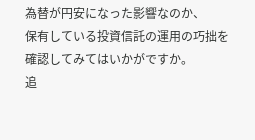為替が円安になった影響なのか、
保有している投資信託の運用の巧拙を確認してみてはいかがですか。
追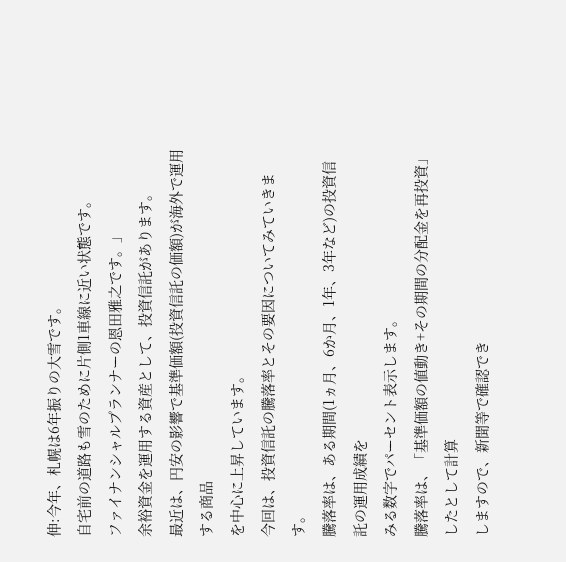伸:今年、札幌は6年振りの大雪です。
自宅前の道路も雪のために片側1車線に近い状態です。
ファイナンシャルプランナーの恩田雅之です。」
余裕資金を運用する資産として、投資信託があります。
最近は、円安の影響で基準価額(投資信託の価額)が海外で運用する商品
を中心に上昇しています。
今回は、投資信託の騰落率とその要因についてみていきます。
騰落率は、ある期間(1ヵ月、6か月、1年、3年など)の投資信託の運用成績を
みる数字でパーセント表示します。
騰落率は、「基準価額の値動き+その期間の分配金を再投資」したとして計算
しますので、新聞等で確認でき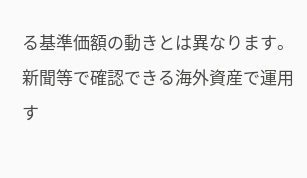る基準価額の動きとは異なります。
新聞等で確認できる海外資産で運用す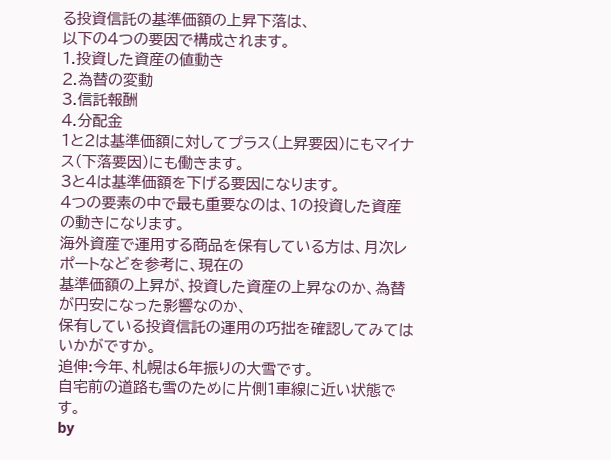る投資信託の基準価額の上昇下落は、
以下の4つの要因で構成されます。
1.投資した資産の値動き
2.為替の変動
3.信託報酬
4.分配金
1と2は基準価額に対してプラス(上昇要因)にもマイナス(下落要因)にも働きます。
3と4は基準価額を下げる要因になります。
4つの要素の中で最も重要なのは、1の投資した資産の動きになります。
海外資産で運用する商品を保有している方は、月次レポートなどを参考に、現在の
基準価額の上昇が、投資した資産の上昇なのか、為替が円安になった影響なのか、
保有している投資信託の運用の巧拙を確認してみてはいかがですか。
追伸:今年、札幌は6年振りの大雪です。
自宅前の道路も雪のために片側1車線に近い状態です。
by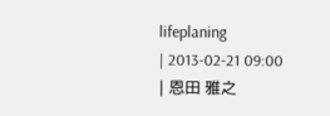lifeplaning
| 2013-02-21 09:00
| 恩田 雅之